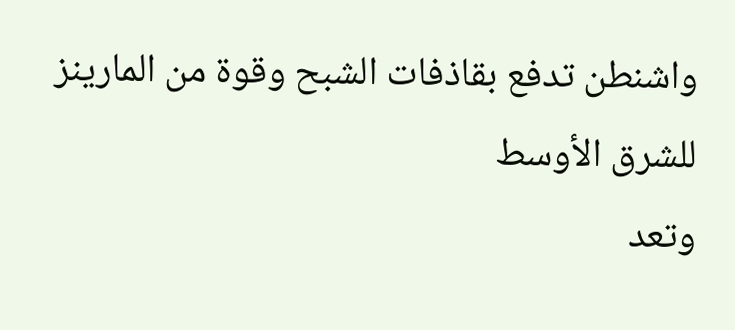واشنطن تدفع بقاذفات الشبح وقوة من المارينز للشرق الأوسط
وتعد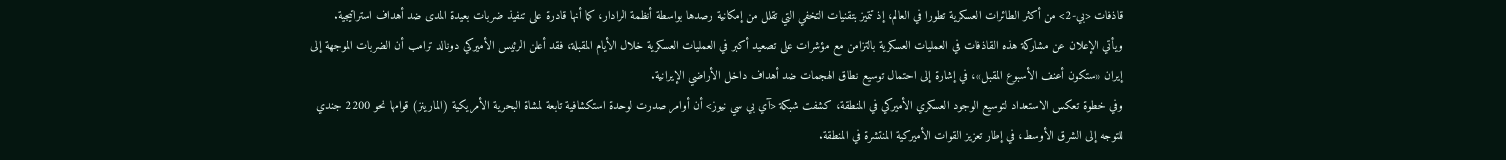قاذفات <بي-2> من أكثر الطائرات العسكرية تطورا في العالم، إذ تتميز بتقنيات التخفي التي تقلل من إمكانية رصدها بواسطة أنظمة الرادار، كما أنها قادرة على تنفيذ ضربات بعيدة المدى ضد أهداف استراتيجية.
ويأتي الإعلان عن مشاركة هذه القاذفات في العمليات العسكرية بالتزامن مع مؤشرات على تصعيد أكبر في العمليات العسكرية خلال الأيام المقبلة، فقد أعلن الرئيس الأميركي دونالد ترامب أن الضربات الموجهة إلى إيران «ستكون أعنف الأسبوع المقبل»، في إشارة إلى احتمال توسيع نطاق الهجمات ضد أهداف داخل الأراضي الإيرانية.
وفي خطوة تعكس الاستعداد لتوسيع الوجود العسكري الأميركي في المنطقة، كشفت شبكة <آي بي سي نيوز> أن أوامر صدرت لوحدة استكشافية تابعة لمشاة البحرية الأمريكية (المارينز) قوامها نحو 2200 جندي للتوجه إلى الشرق الأوسط، في إطار تعزيز القوات الأميركية المنتشرة في المنطقة.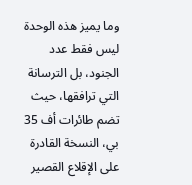وما يميز هذه الوحدة ليس فقط عدد الجنود، بل الترسانة التي ترافقها، حيث تضم طائرات أف 35 بي، النسخة القادرة على الإقلاع القصير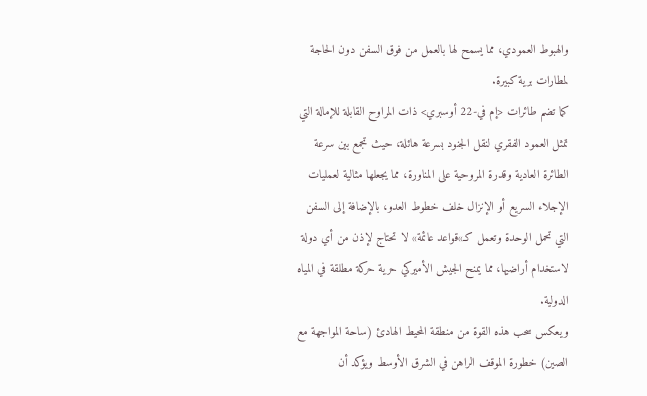والهبوط العمودي، مما يسمح لها بالعمل من فوق السفن دون الحاجة لمطارات برية كبيرة.
كما تضم طائرات <إم في-22 أوسبري> ذات المراوح القابلة للإمالة التي تمثل العمود الفقري لنقل الجنود بسرعة هائلة، حيث تجمع بين سرعة الطائرة العادية وقدرة المروحية على المناورة، مما يجعلها مثالية لعمليات الإجلاء السريع أو الإنزال خلف خطوط العدو، بالإضافة إلى السفن التي تحمل الوحدة وتعمل كـ»قواعد عائمة» لا تحتاج لإذن من أي دولة لاستخدام أراضيها، مما يمنح الجيش الأميركي حرية حركة مطلقة في المياه الدولية.
ويعكس سحب هذه القوة من منطقة المحيط الهادئ (ساحة المواجهة مع الصين) خطورة الموقف الراهن في الشرق الأوسط ويؤكد أن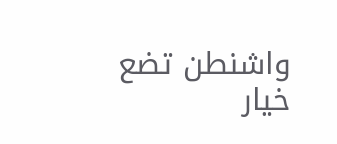واشنطن تضع خيار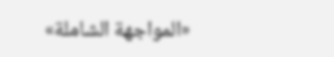«المواجهة الشاملة»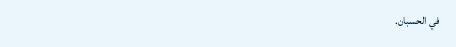في الحسبان.